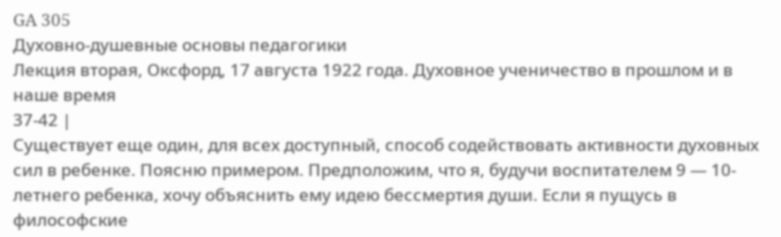GA 305
Духовно-душевные основы педагогики
Лекция вторая, Оксфорд, 17 августа 1922 года. Духовное ученичество в прошлом и в наше время
37-42 |
Существует еще один, для всех доступный, способ содействовать активности духовных сил в ребенке. Поясню примером. Предположим, что я, будучи воспитателем 9 — 10-летнего ребенка, хочу объяснить ему идею бессмертия души. Если я пущусь в философские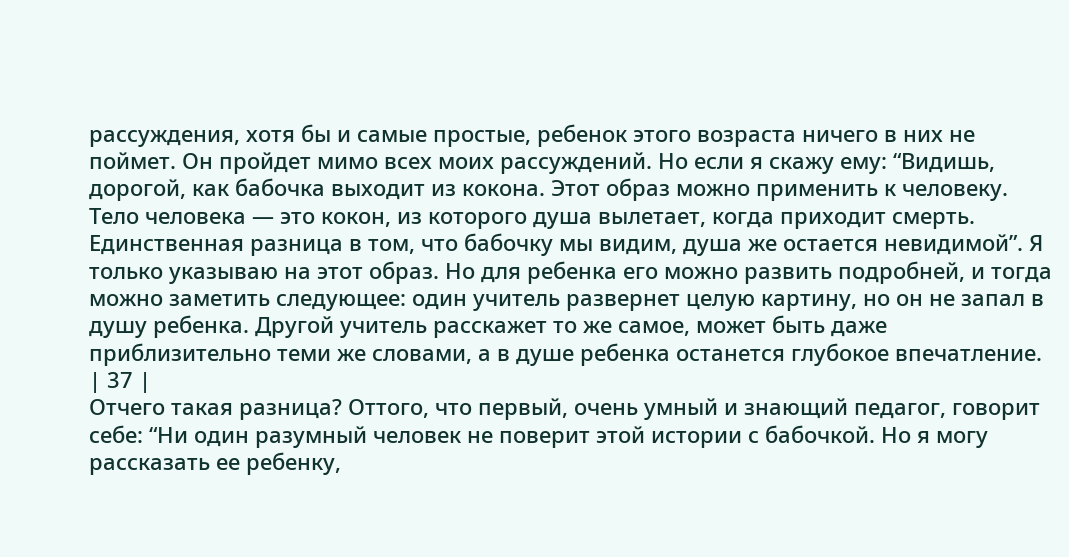рассуждения, хотя бы и самые простые, ребенок этого возраста ничего в них не поймет. Он пройдет мимо всех моих рассуждений. Но если я скажу ему: “Видишь, дорогой, как бабочка выходит из кокона. Этот образ можно применить к человеку. Тело человека — это кокон, из которого душа вылетает, когда приходит смерть. Единственная разница в том, что бабочку мы видим, душа же остается невидимой”. Я только указываю на этот образ. Но для ребенка его можно развить подробней, и тогда можно заметить следующее: один учитель развернет целую картину, но он не запал в душу ребенка. Другой учитель расскажет то же самое, может быть даже приблизительно теми же словами, а в душе ребенка останется глубокое впечатление. | 37 |
Отчего такая разница? Оттого, что первый, очень умный и знающий педагог, говорит себе: “Ни один разумный человек не поверит этой истории с бабочкой. Но я могу рассказать ее ребенку,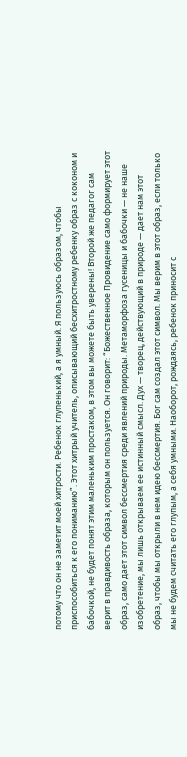потому что он не заметит моей хитрости. Ребенок глупенький, а я умный. Я пользуюсь образом, чтобы приспособиться к его пониманию”. Этот хитрый учитель, описывающий бесхитростному ребенку образ с коконом и бабочкой, не будет понят этим маленьким простаком, в этом вы можете быть уверены! Второй же педагог сам верит в правдивость образа, которым он пользуется. Он говорит: “Божественное Провидение само формирует этот образ, само дает этот символ бессмертия среди явлений природы. Метаморфоза гусеницы и бабочки — не наше изобретение, мы лишь открываем ее истинный смысл. Дух — творец, действующий в природе — дает нам этот образ, чтобы мы открыли в нем идею бессмертия. Бог сам создал этот символ. Мы верим в этот образ, если только мы не будем считать его глупым, а себя умными. Наоборот, рождаясь, ребенок приносит с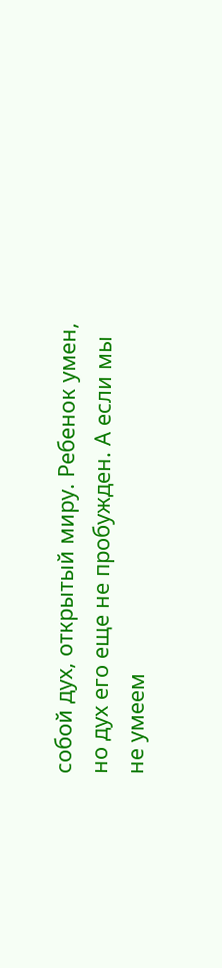собой дух, открытый миру. Ребенок умен, но дух его еще не пробужден. А если мы не умеем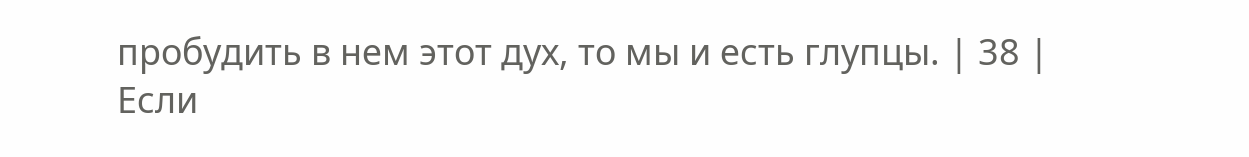пробудить в нем этот дух, то мы и есть глупцы. | 38 |
Если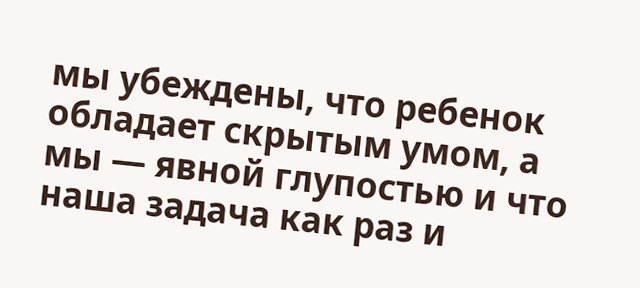мы убеждены, что ребенок обладает скрытым умом, а мы — явной глупостью и что наша задача как раз и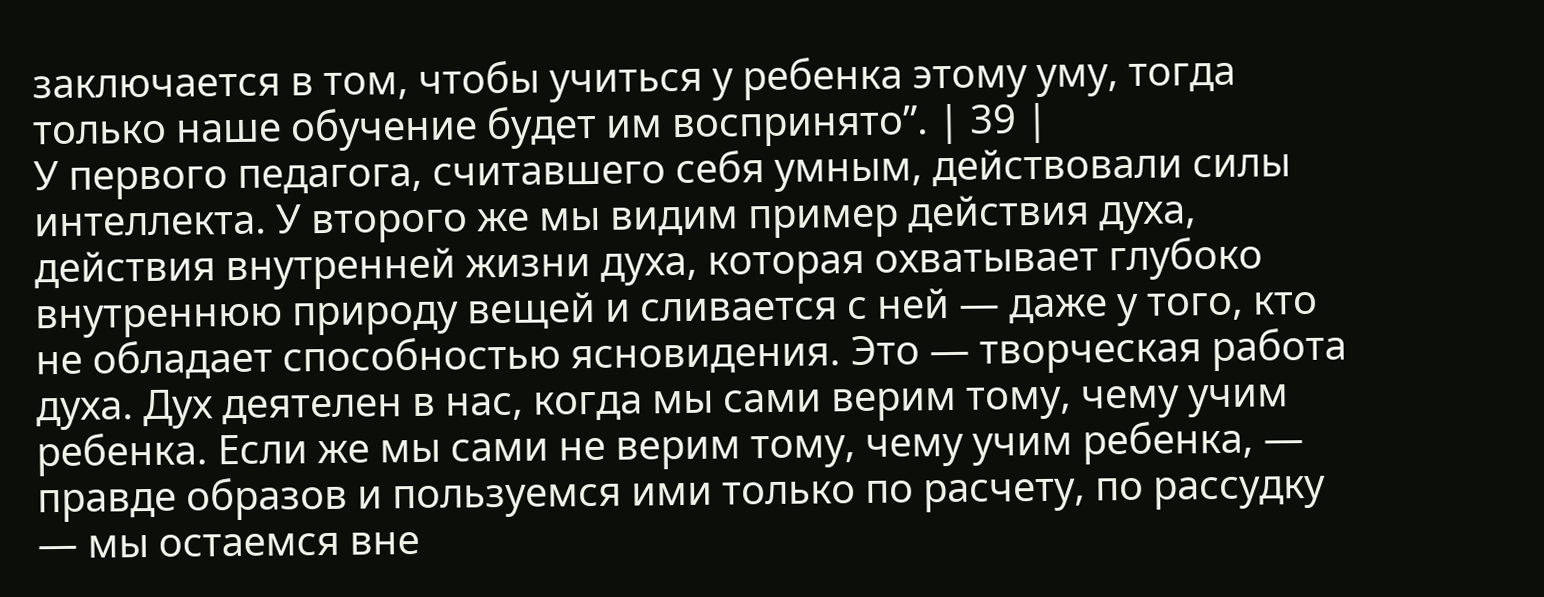заключается в том, чтобы учиться у ребенка этому уму, тогда только наше обучение будет им воспринято”. | 39 |
У первого педагога, считавшего себя умным, действовали силы интеллекта. У второго же мы видим пример действия духа, действия внутренней жизни духа, которая охватывает глубоко внутреннюю природу вещей и сливается с ней — даже у того, кто не обладает способностью ясновидения. Это — творческая работа духа. Дух деятелен в нас, когда мы сами верим тому, чему учим ребенка. Если же мы сами не верим тому, чему учим ребенка, — правде образов и пользуемся ими только по расчету, по рассудку — мы остаемся вне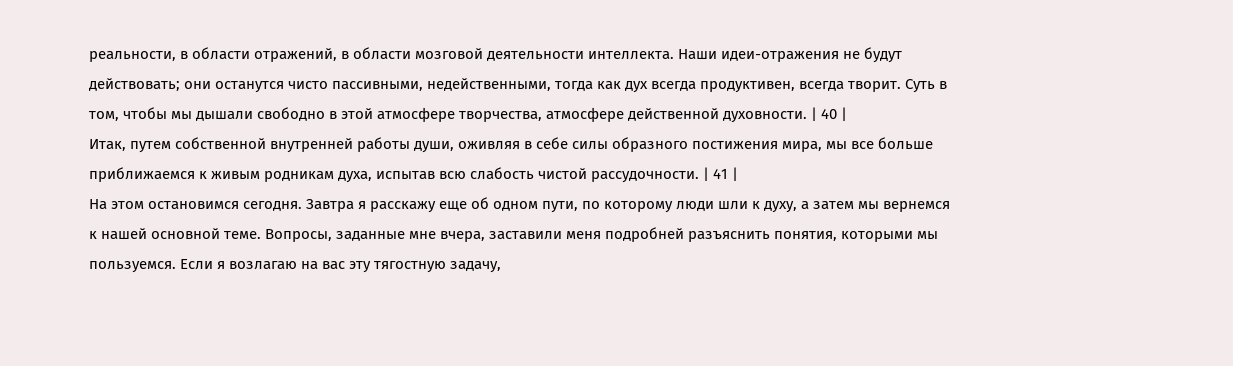реальности, в области отражений, в области мозговой деятельности интеллекта. Наши идеи-отражения не будут действовать; они останутся чисто пассивными, недейственными, тогда как дух всегда продуктивен, всегда творит. Суть в том, чтобы мы дышали свободно в этой атмосфере творчества, атмосфере действенной духовности. | 40 |
Итак, путем собственной внутренней работы души, оживляя в себе силы образного постижения мира, мы все больше приближаемся к живым родникам духа, испытав всю слабость чистой рассудочности. | 41 |
На этом остановимся сегодня. Завтра я расскажу еще об одном пути, по которому люди шли к духу, а затем мы вернемся к нашей основной теме. Вопросы, заданные мне вчера, заставили меня подробней разъяснить понятия, которыми мы пользуемся. Если я возлагаю на вас эту тягостную задачу,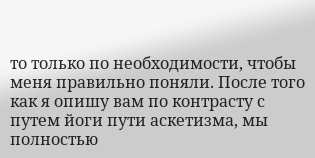то только по необходимости, чтобы меня правильно поняли. После того как я опишу вам по контрасту с путем йоги пути аскетизма, мы полностью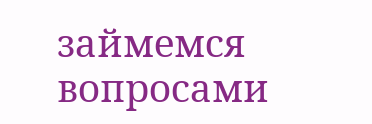займемся вопросами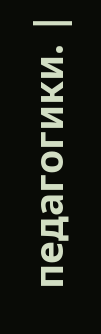педагогики. |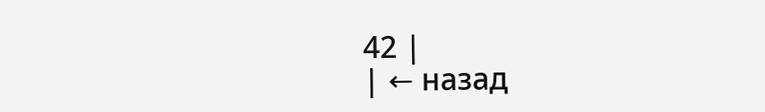42 |
| ← назад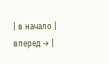| в начало | вперед → |